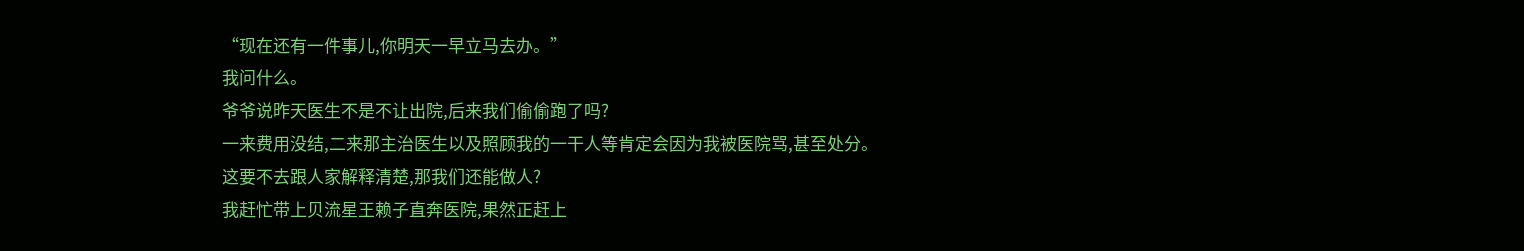“现在还有一件事儿,你明天一早立马去办。”
我问什么。
爷爷说昨天医生不是不让出院,后来我们偷偷跑了吗?
一来费用没结,二来那主治医生以及照顾我的一干人等肯定会因为我被医院骂,甚至处分。
这要不去跟人家解释清楚,那我们还能做人?
我赶忙带上贝流星王赖子直奔医院,果然正赶上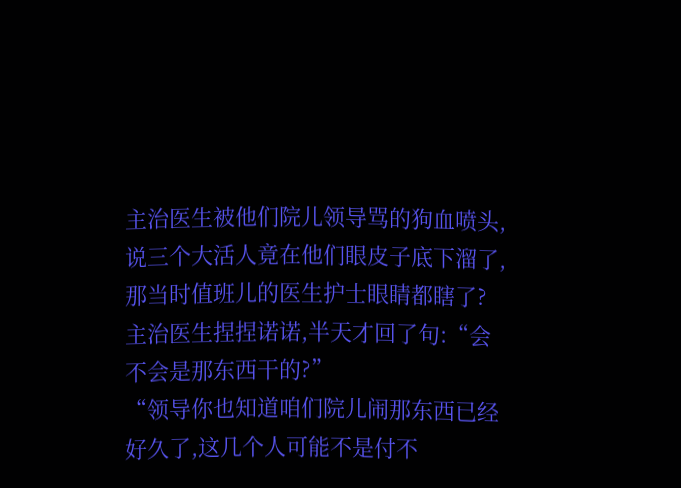主治医生被他们院儿领导骂的狗血喷头,说三个大活人竟在他们眼皮子底下溜了,那当时值班儿的医生护士眼睛都瞎了?
主治医生捏捏诺诺,半天才回了句:“会不会是那东西干的?”
“领导你也知道咱们院儿闹那东西已经好久了,这几个人可能不是付不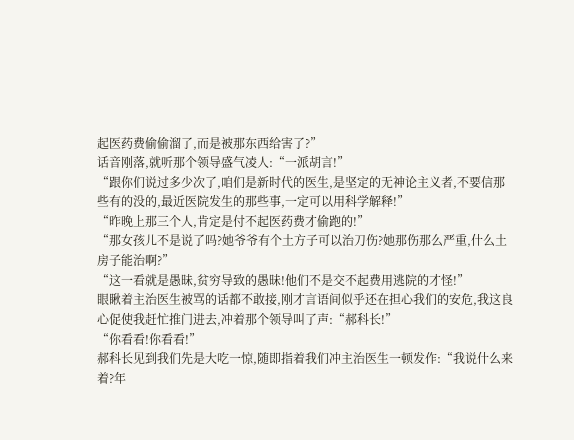起医药费偷偷溜了,而是被那东西给害了?”
话音刚落,就听那个领导盛气凌人:“一派胡言!”
“跟你们说过多少次了,咱们是新时代的医生,是坚定的无神论主义者,不要信那些有的没的,最近医院发生的那些事,一定可以用科学解释!”
“昨晚上那三个人,肯定是付不起医药费才偷跑的!”
“那女孩儿不是说了吗?她爷爷有个土方子可以治刀伤?她那伤那么严重,什么土房子能治啊?”
“这一看就是愚昧,贫穷导致的愚昧!他们不是交不起费用逃院的才怪!”
眼瞅着主治医生被骂的话都不敢接,刚才言语间似乎还在担心我们的安危,我这良心促使我赶忙推门进去,冲着那个领导叫了声:“郝科长!”
“你看看!你看看!”
郝科长见到我们先是大吃一惊,随即指着我们冲主治医生一顿发作:“我说什么来着?年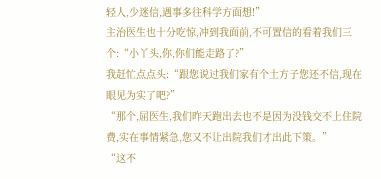轻人,少迷信,遇事多往科学方面想!”
主治医生也十分吃惊,冲到我面前,不可置信的看着我们三个:“小丫头,你,你们能走路了?”
我赶忙点点头:“跟您说过我们家有个土方子您还不信,现在眼见为实了吧?”
“那个,屈医生,我们昨天跑出去也不是因为没钱交不上住院费,实在事情紧急,您又不让出院我们才出此下策。”
“这不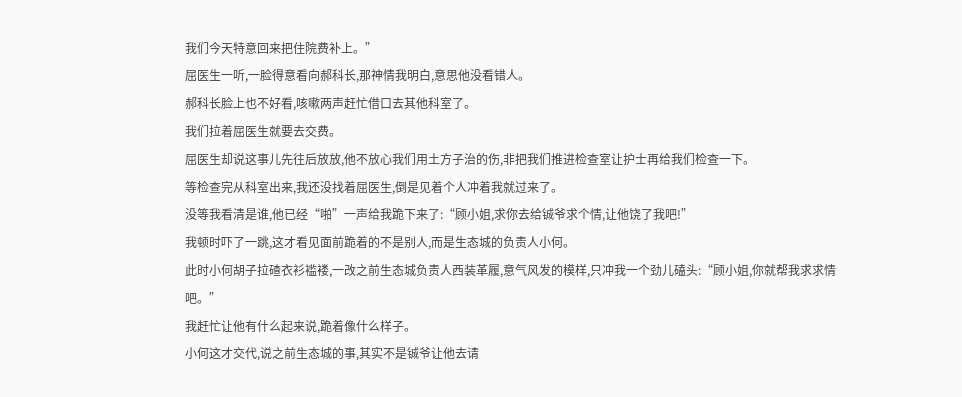我们今天特意回来把住院费补上。”
屈医生一听,一脸得意看向郝科长,那神情我明白,意思他没看错人。
郝科长脸上也不好看,咳嗽两声赶忙借口去其他科室了。
我们拉着屈医生就要去交费。
屈医生却说这事儿先往后放放,他不放心我们用土方子治的伤,非把我们推进检查室让护士再给我们检查一下。
等检查完从科室出来,我还没找着屈医生,倒是见着个人冲着我就过来了。
没等我看清是谁,他已经“啪”一声给我跪下来了:“顾小姐,求你去给铖爷求个情,让他饶了我吧!”
我顿时吓了一跳,这才看见面前跪着的不是别人,而是生态城的负责人小何。
此时小何胡子拉碴衣衫褴褛,一改之前生态城负责人西装革履,意气风发的模样,只冲我一个劲儿磕头:“顾小姐,你就帮我求求情吧。”
我赶忙让他有什么起来说,跪着像什么样子。
小何这才交代,说之前生态城的事,其实不是铖爷让他去请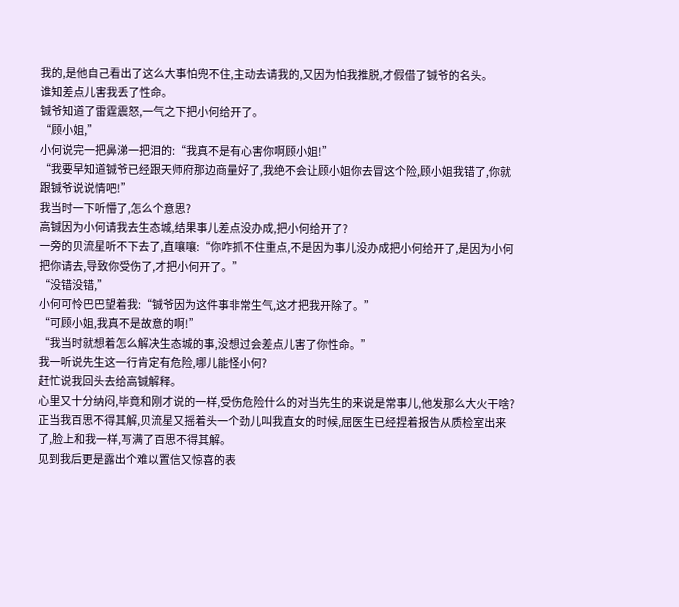我的,是他自己看出了这么大事怕兜不住,主动去请我的,又因为怕我推脱,才假借了铖爷的名头。
谁知差点儿害我丢了性命。
铖爷知道了雷霆震怒,一气之下把小何给开了。
“顾小姐,”
小何说完一把鼻涕一把泪的:“我真不是有心害你啊顾小姐!”
“我要早知道铖爷已经跟天师府那边商量好了,我绝不会让顾小姐你去冒这个险,顾小姐我错了,你就跟铖爷说说情吧!”
我当时一下听懵了,怎么个意思?
高铖因为小何请我去生态城,结果事儿差点没办成,把小何给开了?
一旁的贝流星听不下去了,直嚷嚷:“你咋抓不住重点,不是因为事儿没办成把小何给开了,是因为小何把你请去,导致你受伤了,才把小何开了。”
“没错没错,”
小何可怜巴巴望着我:“铖爷因为这件事非常生气,这才把我开除了。”
“可顾小姐,我真不是故意的啊!”
“我当时就想着怎么解决生态城的事,没想过会差点儿害了你性命。”
我一听说先生这一行肯定有危险,哪儿能怪小何?
赶忙说我回头去给高铖解释。
心里又十分纳闷,毕竟和刚才说的一样,受伤危险什么的对当先生的来说是常事儿,他发那么大火干啥?
正当我百思不得其解,贝流星又摇着头一个劲儿叫我直女的时候,屈医生已经捏着报告从质检室出来了,脸上和我一样,写满了百思不得其解。
见到我后更是露出个难以置信又惊喜的表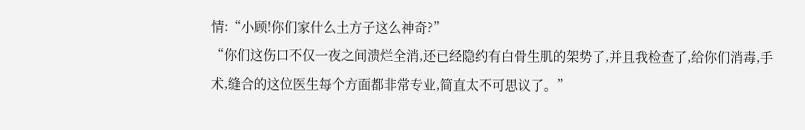情:“小顾!你们家什么土方子这么神奇?”
“你们这伤口不仅一夜之间溃烂全消,还已经隐约有白骨生肌的架势了,并且我检查了,给你们消毒,手术,缝合的这位医生每个方面都非常专业,简直太不可思议了。”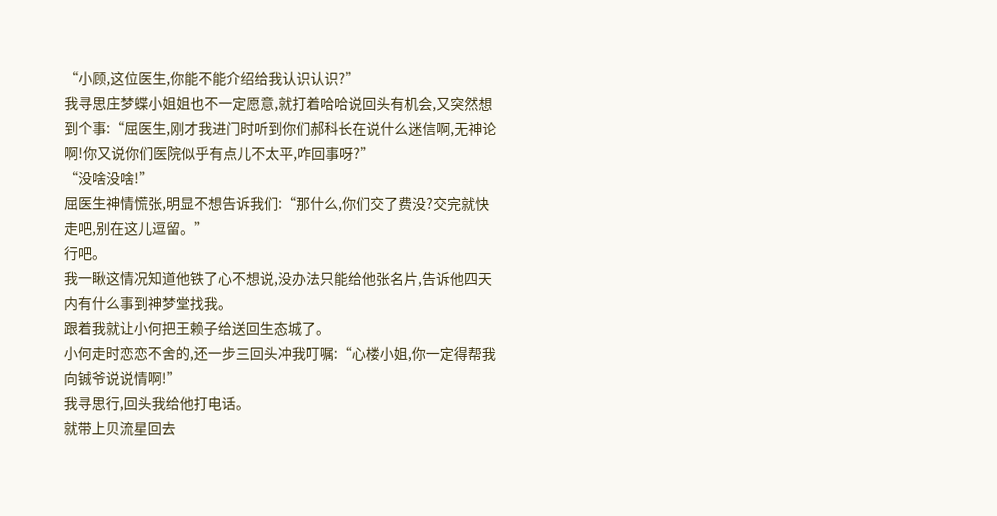“小顾,这位医生,你能不能介绍给我认识认识?”
我寻思庄梦蝶小姐姐也不一定愿意,就打着哈哈说回头有机会,又突然想到个事:“屈医生,刚才我进门时听到你们郝科长在说什么迷信啊,无神论啊!你又说你们医院似乎有点儿不太平,咋回事呀?”
“没啥没啥!”
屈医生神情慌张,明显不想告诉我们:“那什么,你们交了费没?交完就快走吧,别在这儿逗留。”
行吧。
我一瞅这情况知道他铁了心不想说,没办法只能给他张名片,告诉他四天内有什么事到神梦堂找我。
跟着我就让小何把王赖子给送回生态城了。
小何走时恋恋不舍的,还一步三回头冲我叮嘱:“心楼小姐,你一定得帮我向铖爷说说情啊!”
我寻思行,回头我给他打电话。
就带上贝流星回去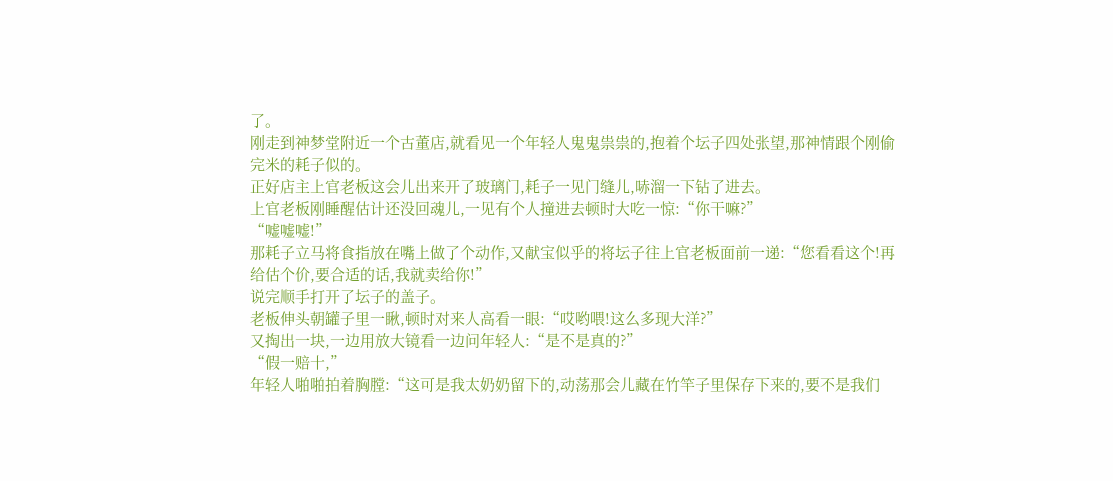了。
刚走到神梦堂附近一个古董店,就看见一个年轻人鬼鬼祟祟的,抱着个坛子四处张望,那神情跟个刚偷完米的耗子似的。
正好店主上官老板这会儿出来开了玻璃门,耗子一见门缝儿,哧溜一下钻了进去。
上官老板刚睡醒估计还没回魂儿,一见有个人撞进去顿时大吃一惊:“你干嘛?”
“嘘嘘嘘!”
那耗子立马将食指放在嘴上做了个动作,又献宝似乎的将坛子往上官老板面前一递:“您看看这个!再给估个价,要合适的话,我就卖给你!”
说完顺手打开了坛子的盖子。
老板伸头朝罐子里一瞅,顿时对来人高看一眼:“哎哟喂!这么多现大洋?”
又掏出一块,一边用放大镜看一边问年轻人:“是不是真的?”
“假一赔十,”
年轻人啪啪拍着胸膛:“这可是我太奶奶留下的,动荡那会儿藏在竹竿子里保存下来的,要不是我们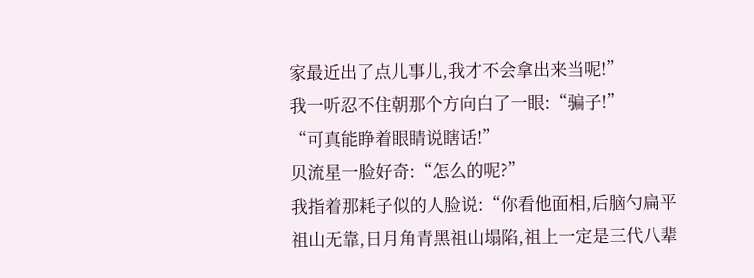家最近出了点儿事儿,我才不会拿出来当呢!”
我一听忍不住朝那个方向白了一眼:“骗子!”
“可真能睁着眼睛说瞎话!”
贝流星一脸好奇:“怎么的呢?”
我指着那耗子似的人脸说:“你看他面相,后脑勺扁平祖山无靠,日月角青黑祖山塌陷,祖上一定是三代八辈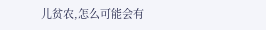儿贫农,怎么可能会有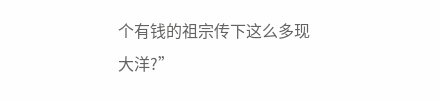个有钱的祖宗传下这么多现大洋?”